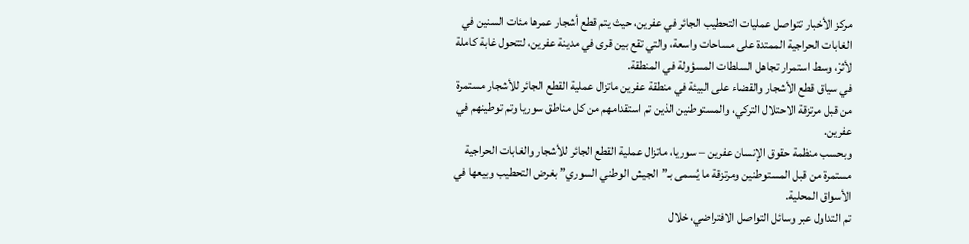مركز الأخبار تتواصل عمليات التحطيب الجائر في عفرين، حيث يتم قطع أشجار عمرها مئات السنين في الغابات الحراجية الممتدة على مساحات واسعة، والتي تقع بين قرى في مدينة عفرين، لتتحول غابة كاملة لأثرْ، وسط استمرار تجاهل السلطات المسؤولة في المنطقة.
في سياق قطع الأشجار والقضاء على البيئة في منطقة عفرين ماتزال عملية القطع الجائر للأشجار مستمرة من قبل مرتزقة الاحتلال التركي، والمستوطنين الذين تم استقدامهم من كل مناطق سوريا وتم توطينهم في عفرين.
وبحسب منظمة حقوق الإنسان عفرين – سوريا، ماتزال عملية القطع الجائر للأشجار والغابات الحراجية مستمرة من قبل المستوطنين ومرتزقة ما يُسمى بـ”الجيش الوطني السوري” بغرض التحطيب وبيعها في الأسواق المحلية.
تم التداول عبر وسائل التواصل الافتراضي، خلال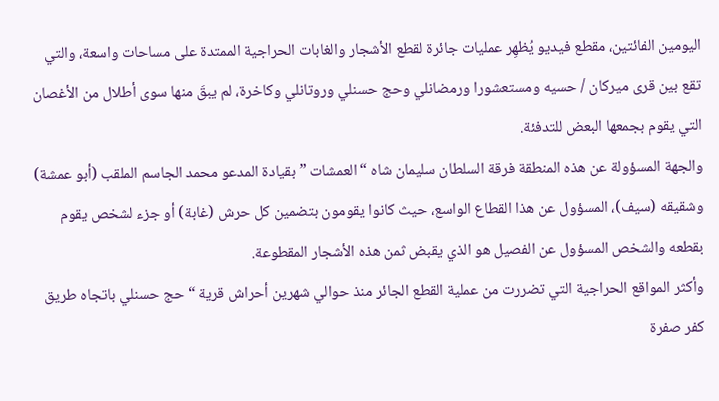اليومين الفائتين، مقطع فيديو يُظهِر عمليات جائرة لقطع الأشجار والغابات الحراجية الممتدة على مساحات واسعة، والتي تقع بين قرى ميركان / حسيه ومستعشورا ورمضانلي وحج حسنلي وروتانلي وكاخرة، لم يبقَ منها سوى أطلال من الأغصان التي يقوم بجمعها البعض للتدفئة.
والجهة المسؤولة عن هذه المنطقة فرقة السلطان سليمان شاه “العمشات ” بقيادة المدعو محمد الجاسم الملقب (أبو عمشة) وشقيقه (سيف)، المسؤول عن هذا القطاع الواسع، حيث كانوا يقومون بتضمين كل حرش (غابة) أو جزء لشخص يقوم بقطعه والشخص المسؤول عن الفصيل هو الذي يقبض ثمن هذه الأشجار المقطوعة.
وأكثر المواقع الحراجية التي تضررت من عملية القطع الجائر منذ حوالي شهرين أحراش قرية “حج حسنلي باتجاه طريق كفر صفرة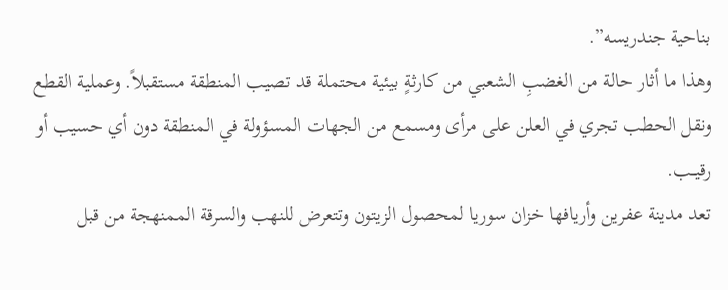بناحية جندريسه”.
وهذا ما أثار حالة من الغضبِ الشعبي من كارثةٍ بيئية محتملة قد تصيب المنطقة مستقبلاً. وعملية القطع ونقل الحطب تجري في العلن على مرأى ومسمع من الجهات المسؤولة في المنطقة دون أي حسيب أو رقيــب.
تعد مدينة عفرين وأريافها خزان سوريا لمحصول الزيتون وتتعرض للنهب والسرقة الممنهجة من قبل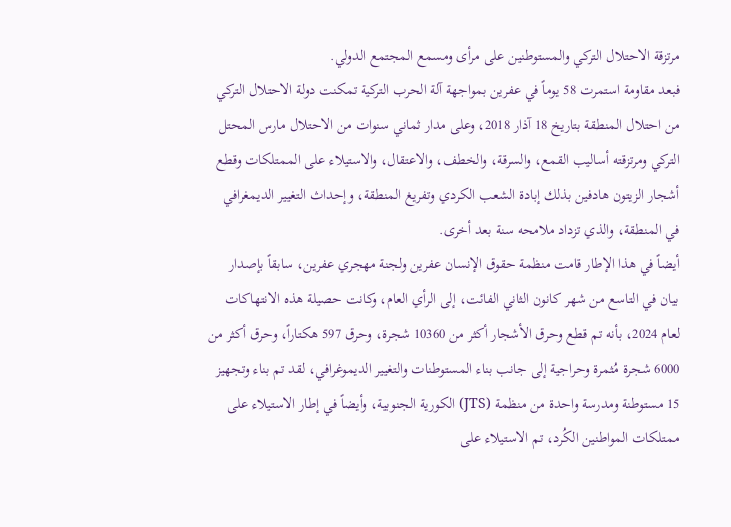مرتزقة الاحتلال التركي والمستوطنين على مرأى ومسمع المجتمع الدولي.
فبعد مقاومة استمرت 58 يوماً في عفرين بمواجهة آلة الحرب التركية تمكنت دولة الاحتلال التركي من احتلال المنطقة بتاريخ 18 آذار 2018، وعلى مدار ثماني سنوات من الاحتلال مارس المحتل التركي ومرتزقته أساليب القمع، والسرقة، والخطف، والاعتقال، والاستيلاء على الممتلكات وقطع أشجار الزيتون هادفين بذلك إبادة الشعب الكردي وتفريغ المنطقة، وإحداث التغيير الديمغرافي في المنطقة، والذي تزداد ملامحه سنة بعد أخرى.
أيضاً في هذا الإطار قامت منظمة حقوق الإنسان عفرين ولجنة مهجري عفرين، سابقاً بإصدار بيان في التاسع من شهر كانون الثاني الفائت، إلى الرأي العام، وكانت حصيلة هذه الانتهاكات لعام 2024، بأنه تم قطع وحرق الأشجار أكثر من 10360 شجرة، وحرق 597 هكتاراً، وحرق أكثر من 6000 شجرة مُثمرة وحراجية إلى جانب بناء المستوطنات والتغيير الديموغرافي، لقد تم بناء وتجهيز 15 مستوطنة ومدرسة واحدة من منظمة (JTS) الكورية الجنوبية، وأيضاً في إطار الاستيلاء على ممتلكات المواطنين الكُرد، تم الاستيلاء على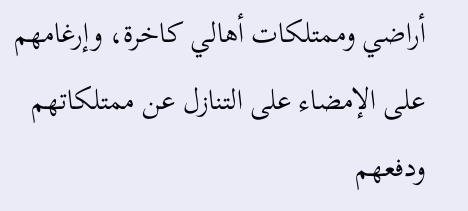أراضي وممتلكات أهالي كاخرة، وإرغامهم على الإمضاء على التنازل عن ممتلكاتهم ودفعهم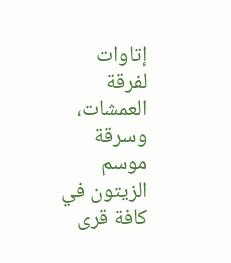إتاوات لفرقة العمشات، وسرقة موسم الزيتون في كافة قرى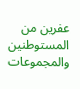عفرين من المستوطنين والمجموعات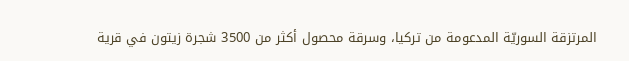المرتزقة السوريّة المدعومة من تركيا، وسرقة محصول أكثر من 3500 شجرة زيتون في قرية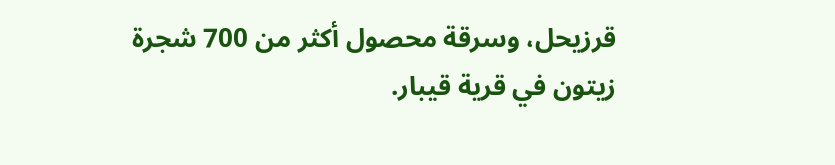قرزيحل، وسرقة محصول أكثر من 700 شجرة زيتون في قرية قيبار.